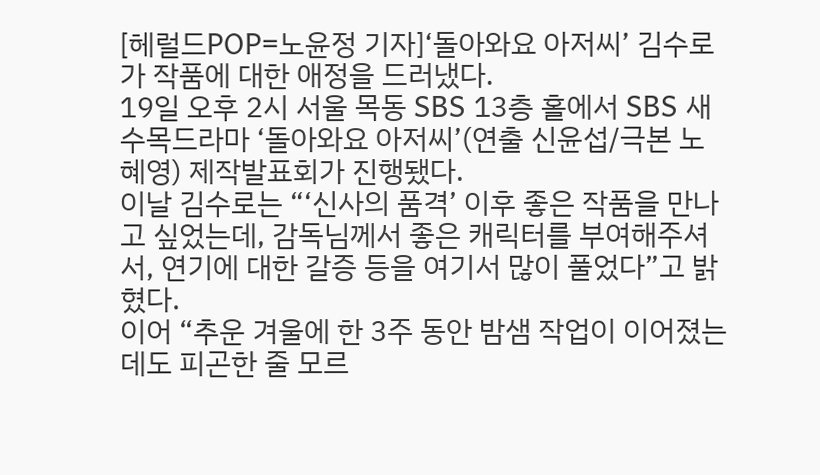[헤럴드POP=노윤정 기자]‘돌아와요 아저씨’ 김수로가 작품에 대한 애정을 드러냈다.
19일 오후 2시 서울 목동 SBS 13층 홀에서 SBS 새 수목드라마 ‘돌아와요 아저씨’(연출 신윤섭/극본 노혜영) 제작발표회가 진행됐다.
이날 김수로는 “‘신사의 품격’ 이후 좋은 작품을 만나고 싶었는데, 감독님께서 좋은 캐릭터를 부여해주셔서, 연기에 대한 갈증 등을 여기서 많이 풀었다”고 밝혔다.
이어 “추운 겨울에 한 3주 동안 밤샘 작업이 이어졌는데도 피곤한 줄 모르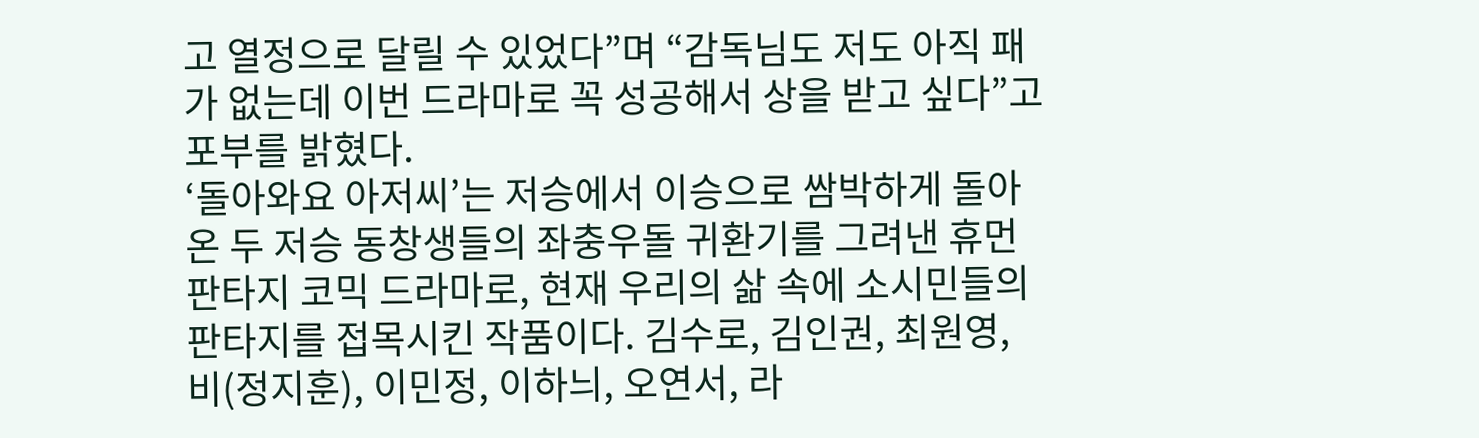고 열정으로 달릴 수 있었다”며 “감독님도 저도 아직 패가 없는데 이번 드라마로 꼭 성공해서 상을 받고 싶다”고 포부를 밝혔다.
‘돌아와요 아저씨’는 저승에서 이승으로 쌈박하게 돌아온 두 저승 동창생들의 좌충우돌 귀환기를 그려낸 휴먼 판타지 코믹 드라마로, 현재 우리의 삶 속에 소시민들의 판타지를 접목시킨 작품이다. 김수로, 김인권, 최원영, 비(정지훈), 이민정, 이하늬, 오연서, 라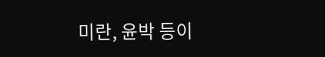미란, 윤박 등이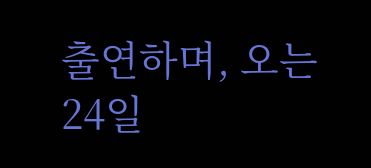출연하며, 오는 24일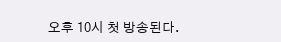오후 10시 첫 방송된다.